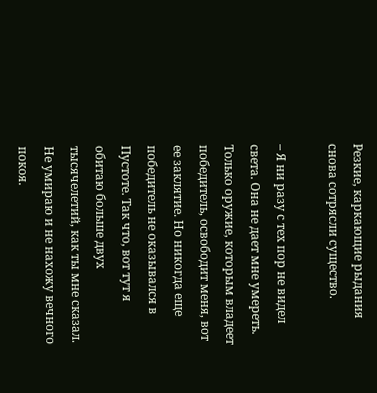Резкие, каркающие рыдания снова сотрясли существо.

– Я ни разу с тех пор не видел света. Она не дает мне умереть. Только оружие, которым владеет победитель, освободит меня, вот ее заклятие. Но никогда еще победитель не оказывался в Пустоте. Так что, вот тут я обитаю больше двух тысячелетий, как ты мне сказал. Не умираю и не нахожу вечного покоя.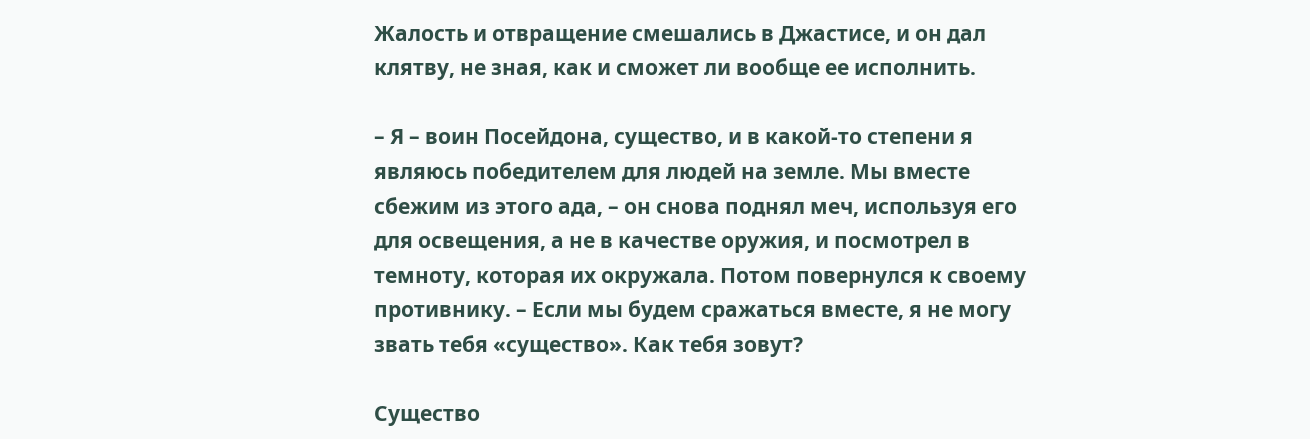Жалость и отвращение смешались в Джастисе, и он дал клятву, не зная, как и сможет ли вообще ее исполнить.

– Я – воин Посейдона, существо, и в какой‑то степени я являюсь победителем для людей на земле. Мы вместе сбежим из этого ада, – он снова поднял меч, используя его для освещения, а не в качестве оружия, и посмотрел в темноту, которая их окружала. Потом повернулся к своему противнику. – Если мы будем сражаться вместе, я не могу звать тебя «существо». Как тебя зовут?

Существо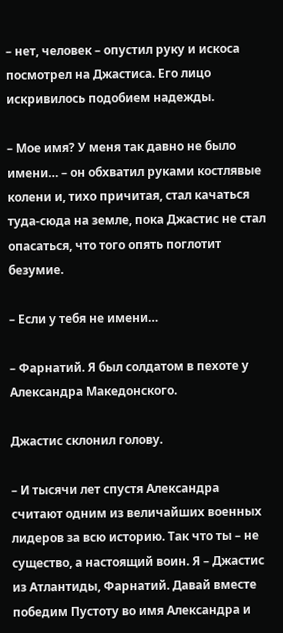– нет, человек – опустил руку и искоса посмотрел на Джастиса. Его лицо искривилось подобием надежды.

– Мое имя? У меня так давно не было имени… – он обхватил руками костлявые колени и, тихо причитая, стал качаться туда‑сюда на земле, пока Джастис не стал опасаться, что того опять поглотит безумие.

– Если у тебя не имени…

– Фарнатий. Я был солдатом в пехоте у Александра Македонского.

Джастис склонил голову.

– И тысячи лет спустя Александра считают одним из величайших военных лидеров за всю историю. Так что ты – не существо, а настоящий воин. Я – Джастис из Атлантиды, Фарнатий. Давай вместе победим Пустоту во имя Александра и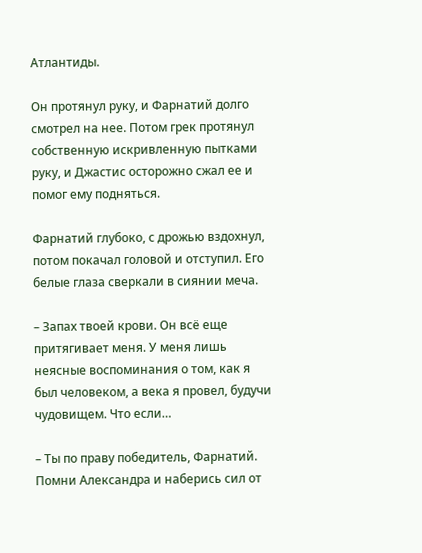Атлантиды.

Он протянул руку, и Фарнатий долго смотрел на нее. Потом грек протянул собственную искривленную пытками руку, и Джастис осторожно сжал ее и помог ему подняться.

Фарнатий глубоко, с дрожью вздохнул, потом покачал головой и отступил. Его белые глаза сверкали в сиянии меча.

– Запах твоей крови. Он всё еще притягивает меня. У меня лишь неясные воспоминания о том, как я был человеком, а века я провел, будучи чудовищем. Что если…

– Ты по праву победитель, Фарнатий. Помни Александра и наберись сил от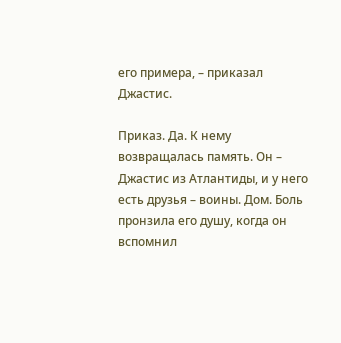его примера, – приказал Джастис.

Приказ. Да. К нему возвращалась память. Он – Джастис из Атлантиды, и у него есть друзья – воины. Дом. Боль пронзила его душу, когда он вспомнил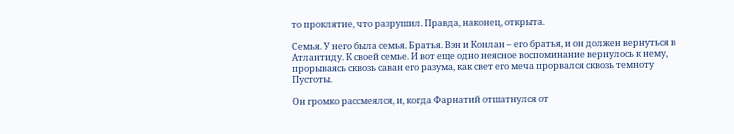то проклятие, что разрушил. Правда, наконец, открыта.

Семья. У него была семья. Братья. Вэн и Конлан – его братья, и он должен вернуться в Атлантиду. К своей семье. И вот еще одно неясное воспоминание вернулось к нему, прорываясь сквозь саван его разума, как свет его меча прорвался сквозь темноту Пустоты.

Он громко рассмеялся, и, когда Фарнатий отшатнулся от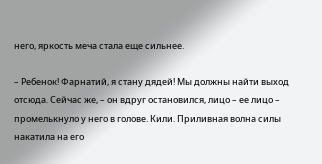него, яркость меча стала еще сильнее.

– Ребенок! Фарнатий, я стану дядей! Мы должны найти выход отсюда. Сейчас же, – он вдруг остановился, лицо – ее лицо – промелькнуло у него в голове. Кили. Приливная волна силы накатила на его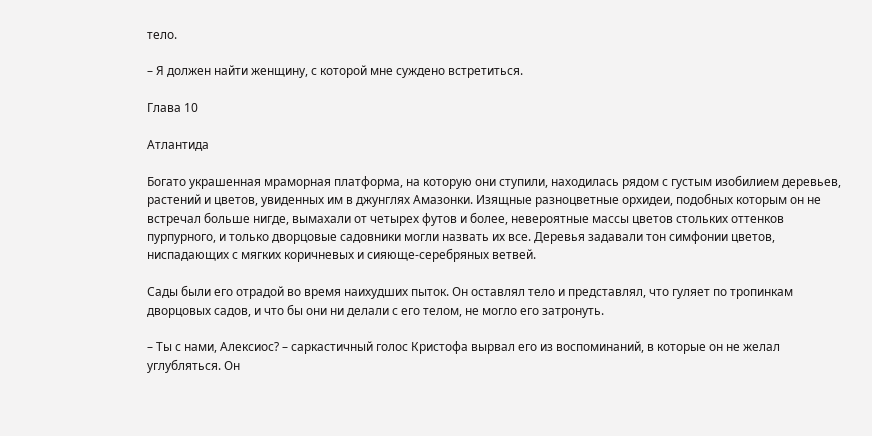тело.

– Я должен найти женщину, с которой мне суждено встретиться.

Глава 10

Атлантида

Богато украшенная мраморная платформа, на которую они ступили, находилась рядом с густым изобилием деревьев, растений и цветов, увиденных им в джунглях Амазонки. Изящные разноцветные орхидеи, подобных которым он не встречал больше нигде, вымахали от четырех футов и более, невероятные массы цветов стольких оттенков пурпурного, и только дворцовые садовники могли назвать их все. Деревья задавали тон симфонии цветов, ниспадающих с мягких коричневых и сияюще‑серебряных ветвей.

Сады были его отрадой во время наихудших пыток. Он оставлял тело и представлял, что гуляет по тропинкам дворцовых садов, и что бы они ни делали с его телом, не могло его затронуть.

– Ты с нами, Алексиос? – саркастичный голос Кристофа вырвал его из воспоминаний, в которые он не желал углубляться. Он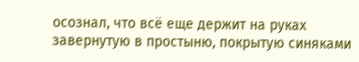осознал, что всё еще держит на руках завернутую в простыню, покрытую синяками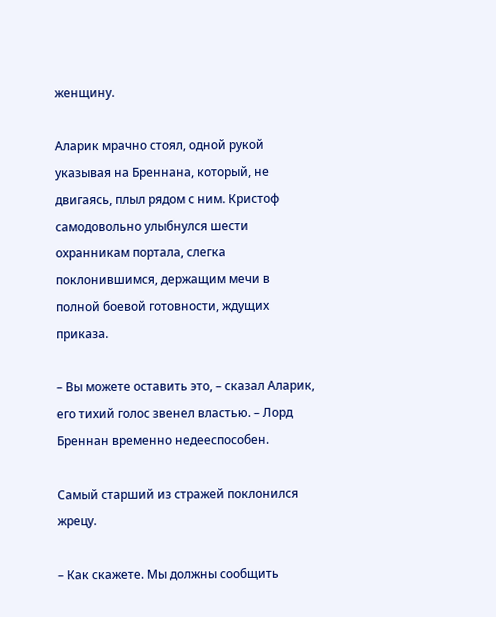женщину.

Аларик мрачно стоял, одной рукой указывая на Бреннана, который, не двигаясь, плыл рядом с ним. Кристоф самодовольно улыбнулся шести охранникам портала, слегка поклонившимся, держащим мечи в полной боевой готовности, ждущих приказа.

– Вы можете оставить это, – сказал Аларик, его тихий голос звенел властью. – Лорд Бреннан временно недееспособен.

Самый старший из стражей поклонился жрецу.

– Как скажете. Мы должны сообщить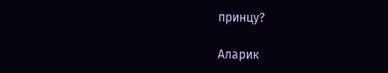принцу?

Аларик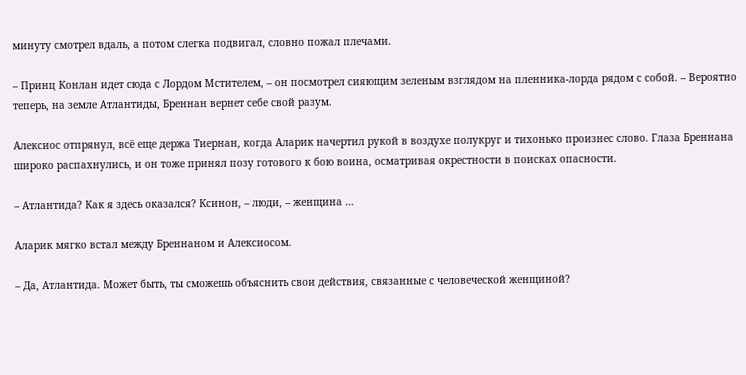минуту смотрел вдаль, а потом слегка подвигал, словно пожал плечами.

– Принц Конлан идет сюда с Лордом Мстителем, – он посмотрел сияющим зеленым взглядом на пленника‑лорда рядом с собой. – Вероятно теперь, на земле Атлантиды, Бреннан вернет себе свой разум.

Алексиос отпрянул, всё еще держа Тиернан, когда Аларик начертил рукой в воздухе полукруг и тихонько произнес слово. Глаза Бреннана широко распахнулись, и он тоже принял позу готового к бою воина, осматривая окрестности в поисках опасности.

– Атлантида? Как я здесь оказался? Ксинон, – люди, – женщина …

Аларик мягко встал между Бреннаном и Алексиосом.

– Да, Атлантида. Может быть, ты сможешь объяснить свои действия, связанные с человеческой женщиной?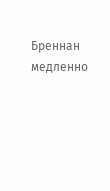Бреннан медленно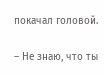покачал головой.

– Не знаю, что ты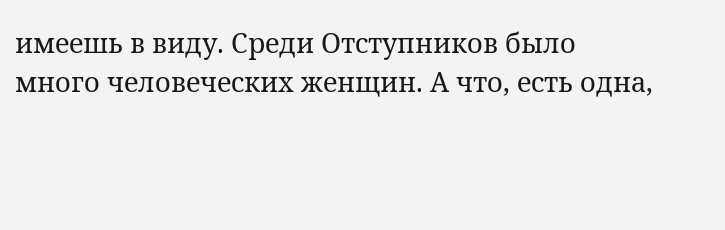имеешь в виду. Среди Отступников было много человеческих женщин. А что, есть одна,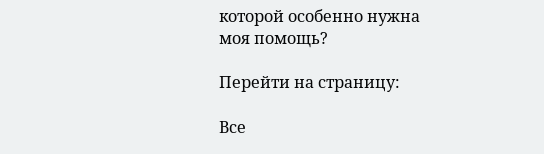которой особенно нужна моя помощь?

Перейти на страницу:

Все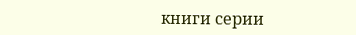книги серии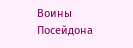Воины Посейдона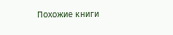Похожие книги